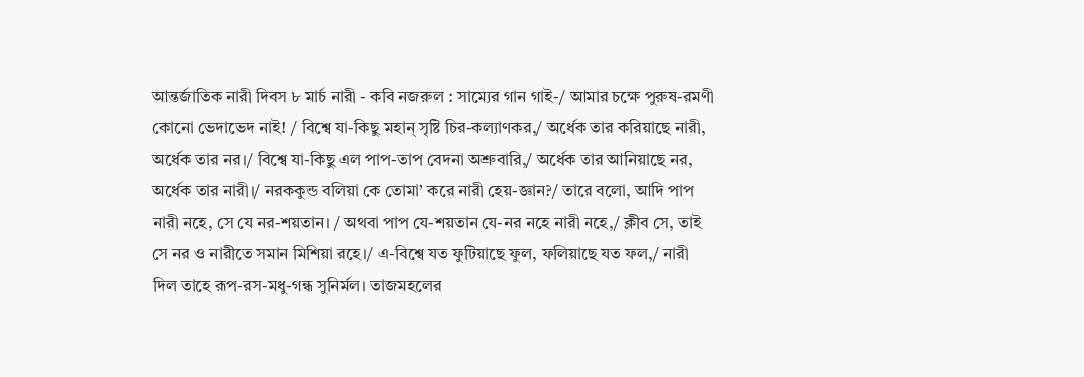আন্তর্জাতিক নারী দিবস ৮ মার্চ নারী - কবি নজরুল : সাম্যের গান গাই-/ আমার চক্ষে পুরুষ-রমণী কোনো ভেদাভেদ নাই! / বিশ্বে যা-কিছু মহান্ সৃষ্টি চির-কল্যাণকর,/ অর্ধেক তার করিয়াছে নারী, অর্ধেক তার নর।/ বিশ্বে যা-কিছু এল পাপ-তাপ বেদনা অশ্রুবারি,/ অর্ধেক তার আনিয়াছে নর, অর্ধেক তার নারী।/ নরককুন্ড বলিয়া কে তোমা’ করে নারী হেয়-জ্ঞান?/ তারে বলো, আদি পাপ নারী নহে, সে যে নর-শয়তান। / অথবা পাপ যে-শয়তান যে-নর নহে নারী নহে,/ ক্লীব সে, তাই সে নর ও নারীতে সমান মিশিয়া রহে।/ এ-বিশ্বে যত ফুটিয়াছে ফুল, ফলিয়াছে যত ফল,/ নারী দিল তাহে রূপ-রস-মধু-গন্ধ সুনির্মল। তাজমহলের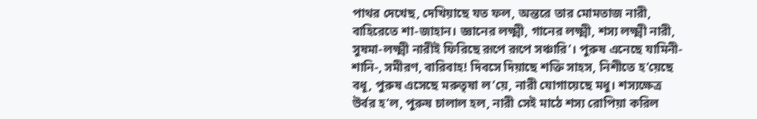পাথর দেখেছ, দেখিয়াছে যত ফল, অন্তরে তার মোমতাজ নারী, বাহিরেতে শা-জাহান। জ্ঞানের লক্ষ্মী, গানের লক্ষ্মী, শস্য লক্ষ্মী নারী, সুষমা-লক্ষ্মী নারীই ফিরিছে রূপে রূপে সঞ্চারি’। পুরুষ এনেছে যামিনী-শানি-, সমীরণ, বারিবাহ! দিবসে দিয়াছে শক্তি সাহস, নিশীতে হ’য়েছে বধূ, পুরুষ এসেছে মরুতৃষা ল’য়ে, নারী যোগায়েছে মধু। শস্যক্ষেত্র উর্বর হ’ল, পুরুষ চালাল হল, নারী সেই মাঠে শস্য রোপিয়া করিল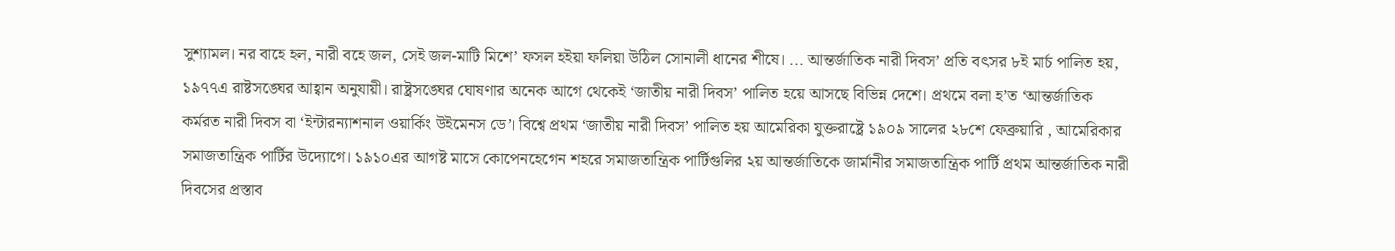সুশ্যামল। নর বাহে হল, নারী বহে জল, সেই জল-মাটি মিশে’ ফসল হইয়া ফলিয়া উঠিল সোনালী ধানের শীষে। ... আন্তর্জাতিক নারী দিবস’ প্রতি বৎসর ৮ই মার্চ পালিত হয়, ১৯৭৭এ রাষ্টসঙ্ঘের আহ্বান অনুযায়ী। রাষ্ট্রসঙ্ঘের ঘোষণার অনেক আগে থেকেই ‘জাতীয় নারী দিবস’ পালিত হয়ে আসছে বিভিন্ন দেশে। প্রথমে বলা হ’ত ‘আন্তর্জাতিক কর্মরত নারী দিবস বা ‘ইন্টারন্যাশনাল ওয়ার্কিং উইমেনস ডে’। বিশ্বে প্রথম ‘জাতীয় নারী দিবস’ পালিত হয় আমেরিকা যুক্তরাষ্ট্রে ১৯০৯ সালের ২৮শে ফেব্রুয়ারি , আমেরিকার সমাজতান্ত্রিক পার্টির উদ্যোগে। ১৯১০এর আগষ্ট মাসে কোপেনহেগেন শহরে সমাজতান্ত্রিক পার্টিগুলির ২য় আন্তর্জাতিকে জার্মানীর সমাজতান্ত্রিক পার্টি প্রথম আন্তর্জাতিক নারী দিবসের প্রস্তাব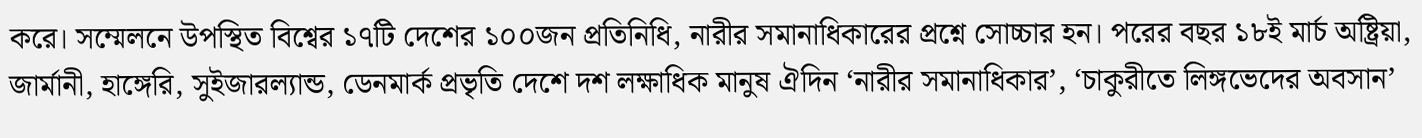করে। সম্মেলনে উপস্থিত বিশ্বের ১৭টি দেশের ১০০জন প্রতিনিধি, নারীর সমানাধিকারের প্রশ্নে সোচ্চার হন। পরের বছর ১৮ই মার্চ অষ্ট্রিয়া, জার্মানী, হাঙ্গেরি, সুইজারল্যান্ড, ডেনমার্ক প্রভৃতি দেশে দশ লক্ষাধিক মানুষ ঐদিন ‘নারীর সমানাধিকার’, ‘চাকুরীতে লিঙ্গভেদের অবসান’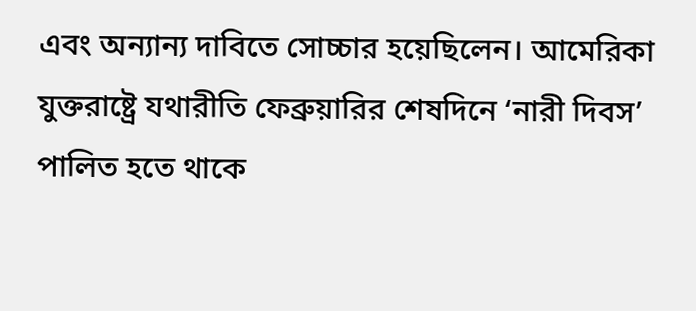এবং অন্যান্য দাবিতে সোচ্চার হয়েছিলেন। আমেরিকা যুক্তরাষ্ট্রে যথারীতি ফেব্রুয়ারির শেষদিনে ‘নারী দিবস’ পালিত হতে থাকে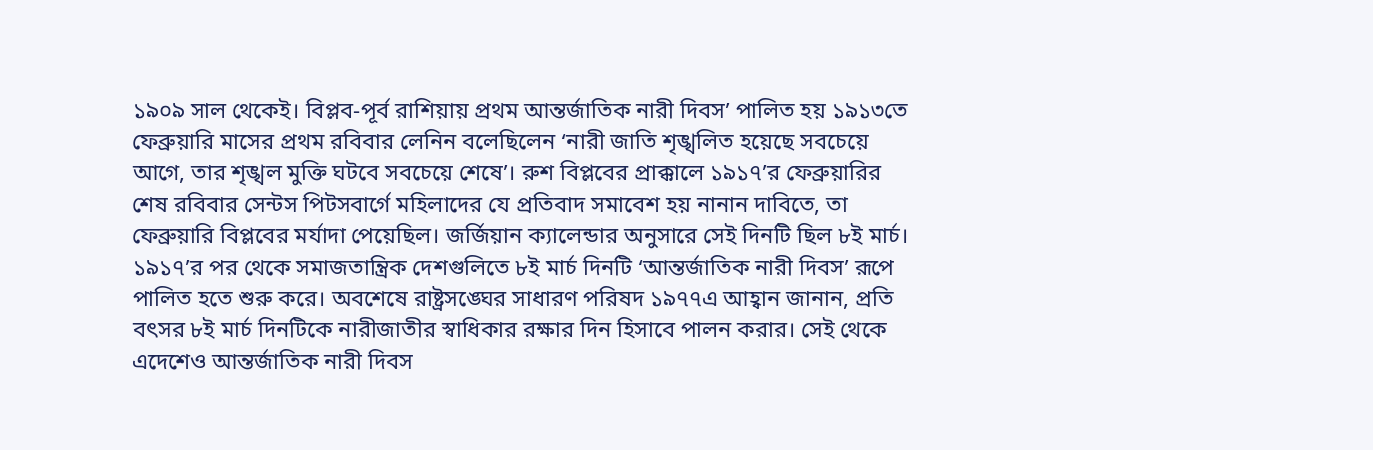১৯০৯ সাল থেকেই। বিপ্লব-পূর্ব রাশিয়ায় প্রথম আন্তর্জাতিক নারী দিবস’ পালিত হয় ১৯১৩তে ফেব্রুয়ারি মাসের প্রথম রবিবার লেনিন বলেছিলেন ‘নারী জাতি শৃঙ্খলিত হয়েছে সবচেয়ে আগে, তার শৃঙ্খল মুক্তি ঘটবে সবচেয়ে শেষে’। রুশ বিপ্লবের প্রাক্কালে ১৯১৭’র ফেব্রুয়ারির শেষ রবিবার সেন্টস পিটসবার্গে মহিলাদের যে প্রতিবাদ সমাবেশ হয় নানান দাবিতে, তা ফেব্রুয়ারি বিপ্লবের মর্যাদা পেয়েছিল। জর্জিয়ান ক্যালেন্ডার অনুসারে সেই দিনটি ছিল ৮ই মার্চ। ১৯১৭’র পর থেকে সমাজতান্ত্রিক দেশগুলিতে ৮ই মার্চ দিনটি ‘আন্তর্জাতিক নারী দিবস’ রূপে পালিত হতে শুরু করে। অবশেষে রাষ্ট্রসঙ্ঘের সাধারণ পরিষদ ১৯৭৭এ আহ্বান জানান, প্রতি বৎসর ৮ই মার্চ দিনটিকে নারীজাতীর স্বাধিকার রক্ষার দিন হিসাবে পালন করার। সেই থেকে এদেশেও আন্তর্জাতিক নারী দিবস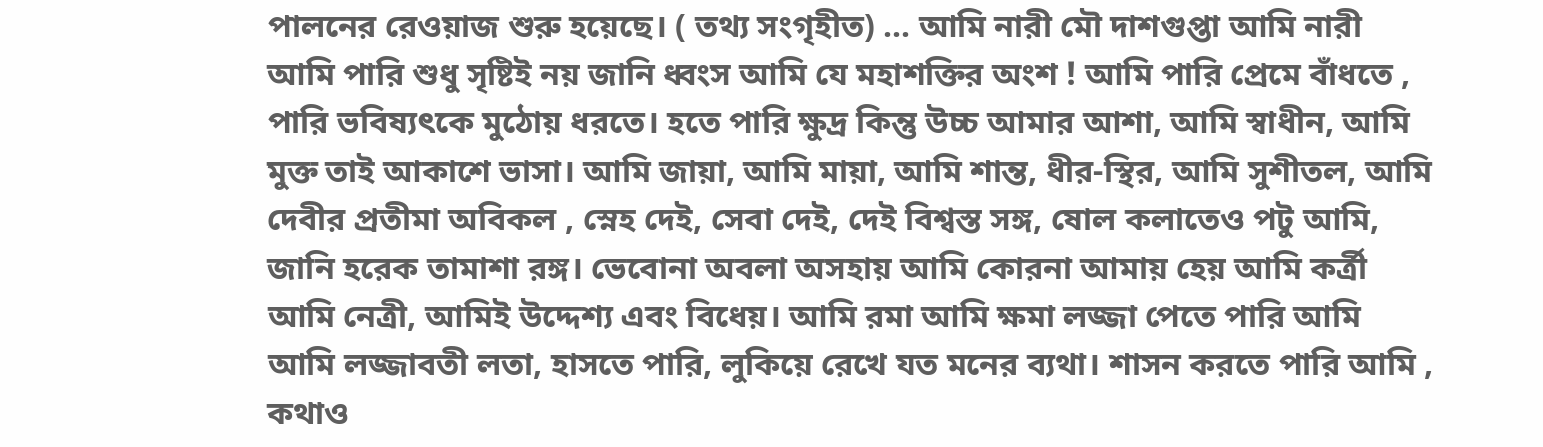পালনের রেওয়াজ শুরু হয়েছে। ( তথ্য সংগৃহীত) ... আমি নারী মৌ দাশগুপ্তা আমি নারী আমি পারি শুধু সৃষ্টিই নয় জানি ধ্বংস আমি যে মহাশক্তির অংশ ! আমি পারি প্রেমে বাঁধতে , পারি ভবিষ্যৎকে মুঠোয় ধরতে। হতে পারি ক্ষুদ্র কিন্তু উচ্চ আমার আশা, আমি স্বাধীন, আমি মুক্ত তাই আকাশে ভাসা। আমি জায়া, আমি মায়া, আমি শান্ত, ধীর-স্থির, আমি সুশীতল, আমি দেবীর প্রতীমা অবিকল , স্নেহ দেই, সেবা দেই, দেই বিশ্বস্ত সঙ্গ, ষোল কলাতেও পটু আমি, জানি হরেক তামাশা রঙ্গ। ভেবোনা অবলা অসহায় আমি কোরনা আমায় হেয় আমি কর্ত্রী আমি নেত্রী, আমিই উদ্দেশ্য এবং বিধেয়। আমি রমা আমি ক্ষমা লজ্জা পেতে পারি আমি আমি লজ্জাবতী লতা, হাসতে পারি, লুকিয়ে রেখে যত মনের ব্যথা। শাসন করতে পারি আমি , কথাও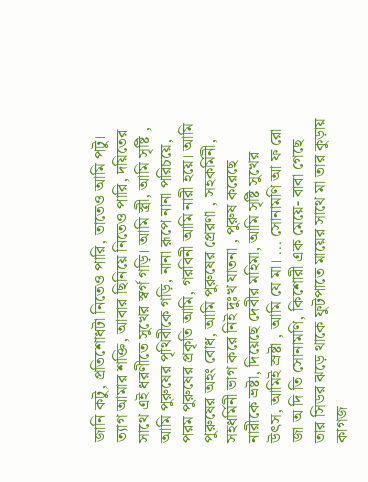জানি কটু, প্রতিশোধটা নিতেও পারি, তাতেও আমি পটু। ত্যাগ আমার শক্তি, আবার ছিনিয়ে নিতেও পারি, দয়িতের সাথে এই ধরণীতে সুখের স্বর্গ গড়ি। আমি স্ত্রী, আমি সৃষ্টি , আমি পুরুষের পৃথিবীকে গড়ি, নানা রূপে নানা পরিচয়ে, পরম পুরুষের প্রকৃতি আমি, গরবিনী আমি নারী হয়ে। আমি পুরুষের অহং বোধ, আমি পুরুষের প্রেরণা , সহকর্মিনী, সহধর্মিনী ভাগ করে নিই দুঃখ যাতনা , পুরুষ করেছে নারীকে ভ্রষ্টা, দিয়েছে দেবীর মহিমা, আমি সৃষ্টি সুখের উৎস, আমিই স্রষ্টা , আমি যে মা। ... সোনামণি আ ফ রো জা অ দি তি সোনামণি, কিশোরী এক মেয়ে- বাবা গেছে তার সিডর ঝড়ে থাকে ফুটপাতে মায়ের সাথে মা তার কুড়ায় কাগজ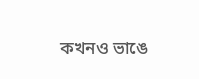কখনও ভাঙে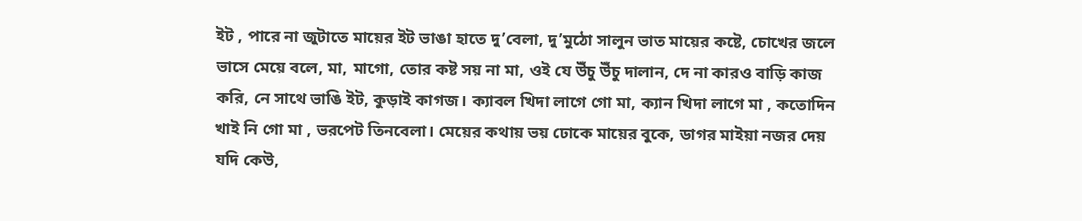ইট , পারে না জুটাতে মায়ের ইট ভাঙা হাতে দু’বেলা, দু’মুঠো সালুন ভাত মায়ের কষ্টে, চোখের জলে ভাসে মেয়ে বলে, মা, মাগো, তোর কষ্ট সয় না মা, ওই যে উঁচু উঁচু দালান, দে না কারও বাড়ি কাজ করি, নে সাথে ভাঙি ইট, কুড়াই কাগজ। ক্যাবল খিদা লাগে গো মা, ক্যান খিদা লাগে মা , কতোদিন খাই নি গো মা , ভরপেট তিনবেলা। মেয়ের কথায় ভয় ঢোকে মায়ের বুকে, ডাগর মাইয়া নজর দেয় যদি কেউ,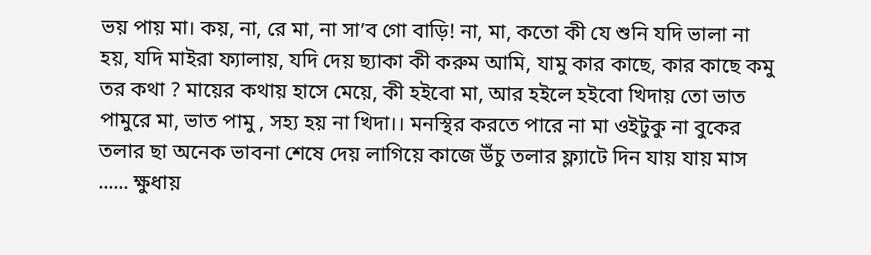ভয় পায় মা। কয়, না, রে মা, না সা’ব গো বাড়ি! না, মা, কতো কী যে শুনি যদি ভালা না হয়, যদি মাইরা ফ্যালায়, যদি দেয় ছ্যাকা কী করুম আমি, যামু কার কাছে, কার কাছে কমু তর কথা ? মায়ের কথায় হাসে মেয়ে, কী হইবো মা, আর হইলে হইবো খিদায় তো ভাত পামুরে মা, ভাত পামু , সহ্য হয় না খিদা।। মনস্থির করতে পারে না মা ওইটুকু না বুকের তলার ছা অনেক ভাবনা শেষে দেয় লাগিয়ে কাজে উঁচু তলার ফ্ল্যাটে দিন যায় যায় মাস ...... ক্ষুধায়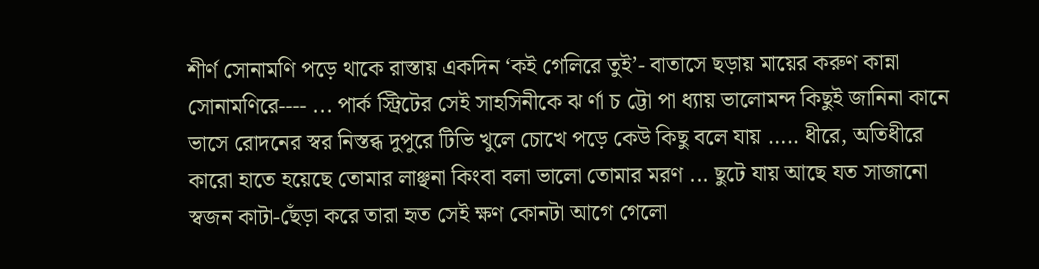শীর্ণ সোনামণি পড়ে থাকে রাস্তায় একদিন ‘কই গেলিরে তুই’- বাতাসে ছড়ায় মায়ের করুণ কান্না সোনামণিরে---- ... পার্ক স্ট্রিটের সেই সাহসিনীকে ঝ র্ণা চ ট্টো পা ধ্যায় ভালোমন্দ কিছুই জানিনা কানে ভাসে রোদনের স্বর নিস্তব্ধ দুপুরে টিভি খুলে চোখে পড়ে কেউ কিছু বলে যায় ….. ধীরে, অতিধীরে কারো হাতে হয়েছে তোমার লাঞ্ছনা কিংবা বলা ভালো তোমার মরণ ... ছুটে যায় আছে যত সাজানো স্বজন কাটা-ছেঁড়া করে তারা হৃত সেই ক্ষণ কোনটা আগে গেলো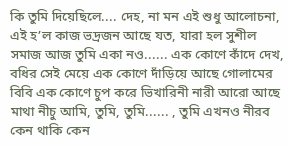কি তুমি দিয়েছিলে.... দেহ, না মন এই শুধু আলোচনা, এই হ’ল কাজ ভদ্রজন আছে যত, যারা হল সুশীল সমাজ আজ তুমি একা নও...... এক কোণে কাঁদে দেখ, বধির সেই মেয়ে এক কোণে দাঁড়িয়ে আছে গোলামের বিবি এক কোণে চুপ করে ভিখারিনী নারী আরো আছে মাথা নীচু আমি, তুমি, তুমি...... , তুমি এখনও নীরব কেন থাকি কেন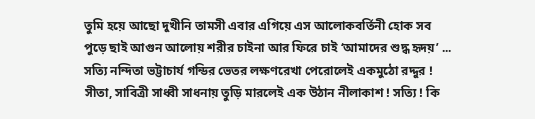তুমি হয়ে আছো দুখীনি তামসী এবার এগিয়ে এস আলোকবর্তিনী হোক সব পুড়ে ছাই আগুন আলোয় শরীর চাইনা আর ফিরে চাই ‘আমাদের শুদ্ধ হৃদয়’ ... সত্যি নন্দিতা ভট্টাচার্য গন্ডির ভেতর লক্ষণরেখা পেরোলেই একমুঠো রদ্দুর ! সীতা, সাবিত্রী সাধ্বী সাধনায় তুড়ি মারলেই এক উঠান নীলাকাশ ! সত্যি ! কি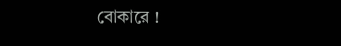বোকারে !